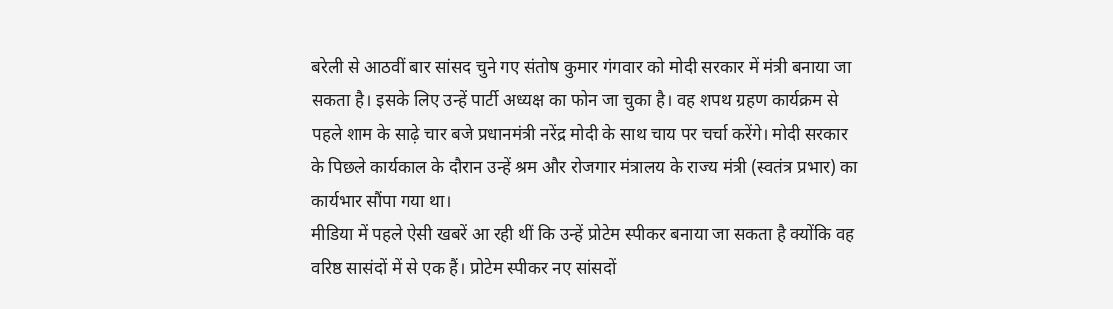बरेली से आठवीं बार सांसद चुने गए संतोष कुमार गंगवार को मोदी सरकार में मंत्री बनाया जा सकता है। इसके लिए उन्हें पार्टी अध्यक्ष का फोन जा चुका है। वह शपथ ग्रहण कार्यक्रम से पहले शाम के साढ़े चार बजे प्रधानमंत्री नरेंद्र मोदी के साथ चाय पर चर्चा करेंगे। मोदी सरकार के पिछले कार्यकाल के दौरान उन्हें श्रम और रोजगार मंत्रालय के राज्य मंत्री (स्वतंत्र प्रभार) का कार्यभार सौंपा गया था।
मीडिया में पहले ऐसी खबरें आ रही थीं कि उन्हें प्रोटेम स्पीकर बनाया जा सकता है क्योंकि वह वरिष्ठ सासंदों में से एक हैं। प्रोटेम स्पीकर नए सांसदों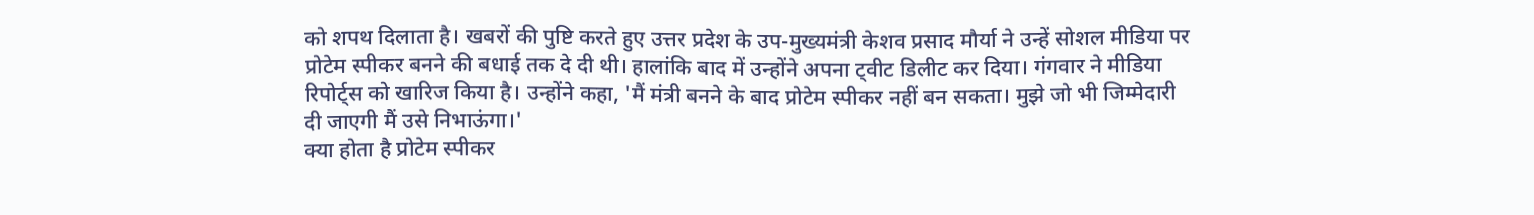को शपथ दिलाता है। खबरों की पुष्टि करते हुए उत्तर प्रदेश के उप-मुख्यमंत्री केशव प्रसाद मौर्या ने उन्हें सोशल मीडिया पर प्रोटेम स्पीकर बनने की बधाई तक दे दी थी। हालांकि बाद में उन्होंने अपना ट्वीट डिलीट कर दिया। गंगवार ने मीडिया रिपोर्ट्स को खारिज किया है। उन्होंने कहा, 'मैं मंत्री बनने के बाद प्रोटेम स्पीकर नहीं बन सकता। मुझे जो भी जिम्मेदारी दी जाएगी मैं उसे निभाऊंगा।'
क्या होता है प्रोटेम स्पीकर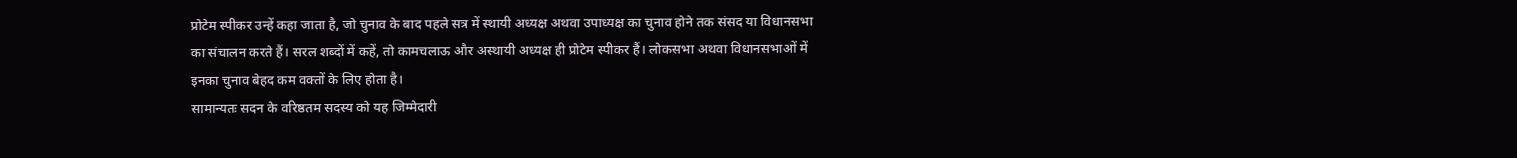प्रोटेम स्पीकर उन्हें कहा जाता है, जो चुनाव के बाद पहले सत्र में स्थायी अध्यक्ष अथवा उपाध्यक्ष का चुनाव होने तक संसद या विधानसभा का संचालन करते हैं। सरल शब्दों में कहें, तो कामचलाऊ और अस्थायी अध्यक्ष ही प्रोटेम स्पीकर हैं। लोकसभा अथवा विधानसभाओं में इनका चुनाव बेहद कम वक्तों के लिए होता है।
सामान्यतः सदन के वरिष्ठतम सदस्य को यह जिम्मेदारी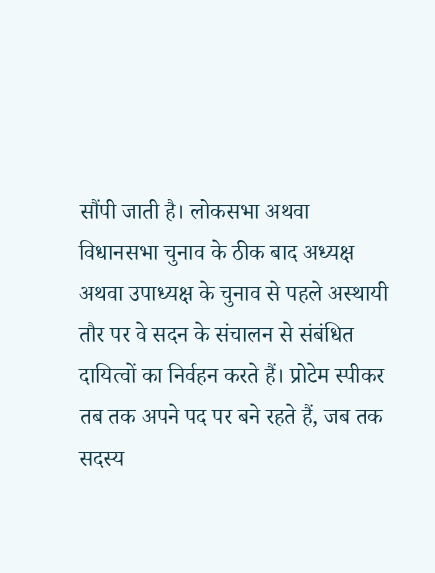सौंपी जाती है। लोकसभा अथवा विधानसभा चुनाव के ठीक बाद अध्यक्ष अथवा उपाध्यक्ष के चुनाव से पहले अस्थायी तौर पर वे सदन के संचालन से संबंधित दायित्वों का निर्वहन करते हैं। प्रोटेम स्पीकर तब तक अपने पद पर बने रहते हैं, जब तक सदस्य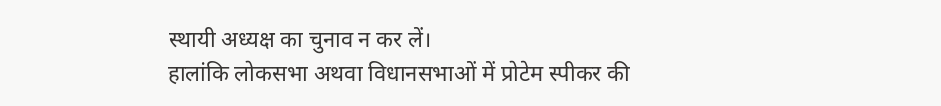स्थायी अध्यक्ष का चुनाव न कर लें।
हालांकि लोकसभा अथवा विधानसभाओं में प्रोटेम स्पीकर की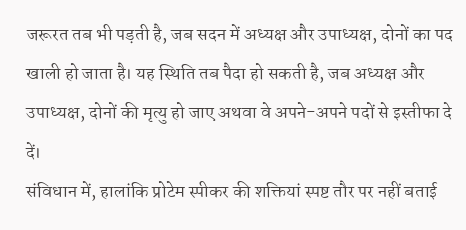जरूरत तब भी पड़ती है, जब सदन में अध्यक्ष और उपाध्यक्ष, दोनों का पद खाली हो जाता है। यह स्थिति तब पैदा हो सकती है, जब अध्यक्ष और उपाध्यक्ष, दोनों की मृत्यु हो जाए अथवा वे अपने-अपने पदों से इस्तीफा दे दें।
संविधान में, हालांकि प्रोटेम स्पीकर की शक्तियां स्पष्ट तौर पर नहीं बताई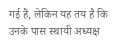गई हैं, लेकिन यह तय है कि उनके पास स्थायी अध्यक्ष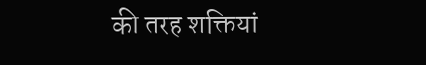की तरह शक्तियां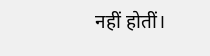नहीं होतीं।